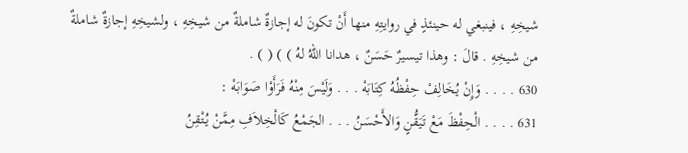شيخِهِ ، فينبغي له حينئذٍ في روايتِهِ منها أَنْ تكونَ له إجازةٌ شاملةٌ من شيخِهِ ، ولشيخِهِ إجازةٌ شاملةٌ من شيخِهِ . قالَ : وهذا تيسيرٌ حَسَنٌ ، هدانا اللهُ لهُ ) ) ( ) .
630 . . . . وَإِنْ يُخَالِفْ حِفْظُهُ كِتَابَهْ . . . وَلَيْسَ مِنْهُ فَرَأَوْا صَوَابَهْ :
631 . . . . الْحِفْظَ مَعْ تَيَقُّنٍ وَالأَحْسَنُ . . . الجَمْعُ كَالْخِلاَفِ مِمَّنْ يُتْقِنُ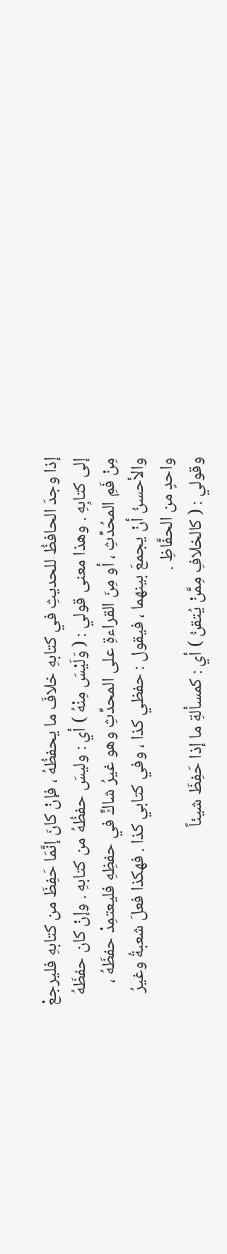إذا وجدَ الحافظُ للحديثِ في كتابهِ خلافَ ما يحفظُهُ ، فإنْ كانَ إنَّمَا حَفِظَ من كتابهِ فليرجعْ إلى كتابِهِ . وهذا معنى قولي : ( وَلَيْسَ مِنْهُ ) أي : وليسَ حفظُهُ من كتابهِ . وإنْ كان حفظَهُ مِنْ فَمِ المحُدِّثِ ، أو مِنَ القراءةِ على المحدِّثِ وهو غيرُ شاكٍّ في حفظِهِ فليعتمِدْ حفظَهُ ، والأحسنُ أنْ يجمعَ بينهما ، فيقول : حفظي كذا ، وفي كتابي كذا . فهكذا فعلَ شعبةُ وغيرُ واحدٍ من الحفَّاظِ .
وقولي : ( كالخلافِ مِمَّنْ يُتقنُ ) أي : كمسألةِ ما إذا حَفِظَ شيئاً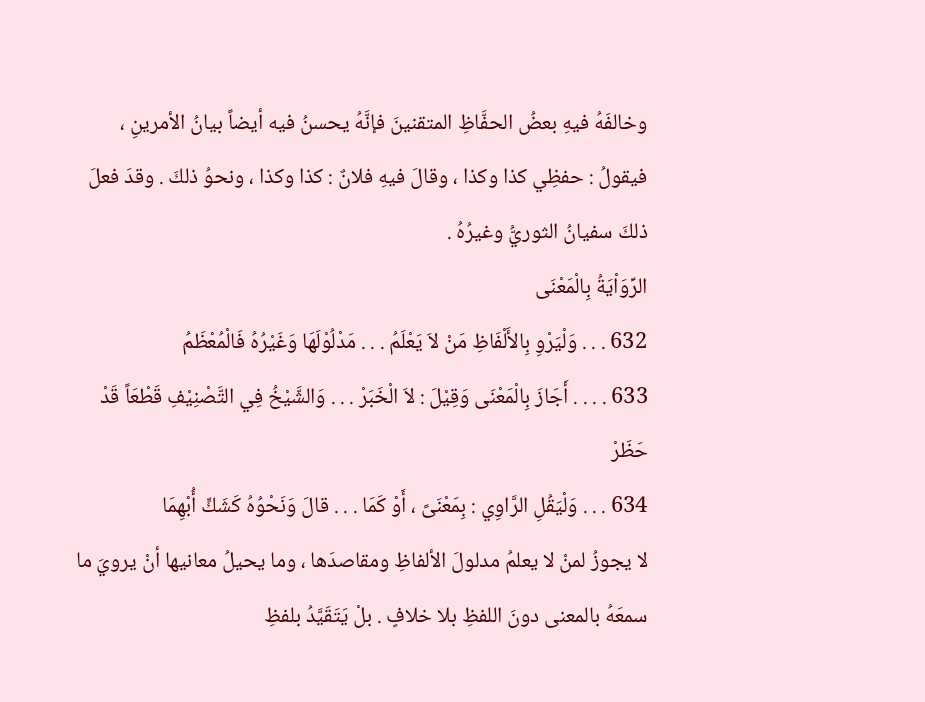وخالفَهُ فيهِ بعضُ الحفَّاظِ المتقنينَ فإنَّهُ يحسنُ فيه أيضاً بيانُ الأمرينِ ، فيقولُ : حفظِي كذا وكذا ، وقالَ فيهِ فلانٌ : كذا وكذا ، ونحوُ ذلكَ . وقدَ فعلَ ذلكَ سفيانُ الثوريُّ وغيرُهُ .
الرِّوَاْيَةُ بِالْمَعْنَى
632 . . . وَلْيَرْوِ بِالأَلْفَاظِ مَنْ لاَ يَعْلَمُ . . . مَدْلُوْلَهَا وَغَيْرُهُ فَالْمُعْظَمُ
633 . . . . أَجَازَ بِالْمَعْنَى وَقِيْلَ : لاَ الْخَبَرْ . . . وَالشَّيْخُ فِي التَّصْنِيْفِ قَطْعَاً قَدْ حَظَرْ
634 . . . وَلْيَقُلِ الرَّاوِي : بِمَعْنَىً ، أَوْ كَمَا . . . قالَ وَنَحْوُهُ كَشَكٍّ أُبْهِمَا
لا يجوزُ لمنْ لا يعلمُ مدلولَ الألفاظِ ومقاصدَها ، وما يحيلُ معانيها أنْ يرويَ ما سمعَهُ بالمعنى دونَ اللفظِ بلا خلافٍ . بلْ يَتَقَيَّدُ بلفظِ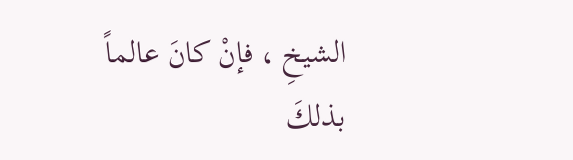الشيخِ ، فإنْ كانَ عالماً بذلكَ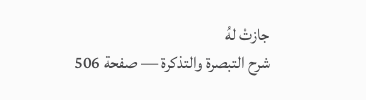جازتْ لهُ
شرح التبصرة والتذكرة — صفحة 506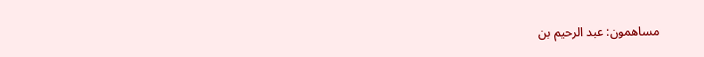مساهمون: عبد الرحيم بن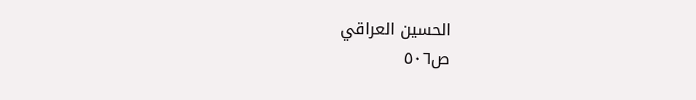الحسين العراقي
ص٥٠٦